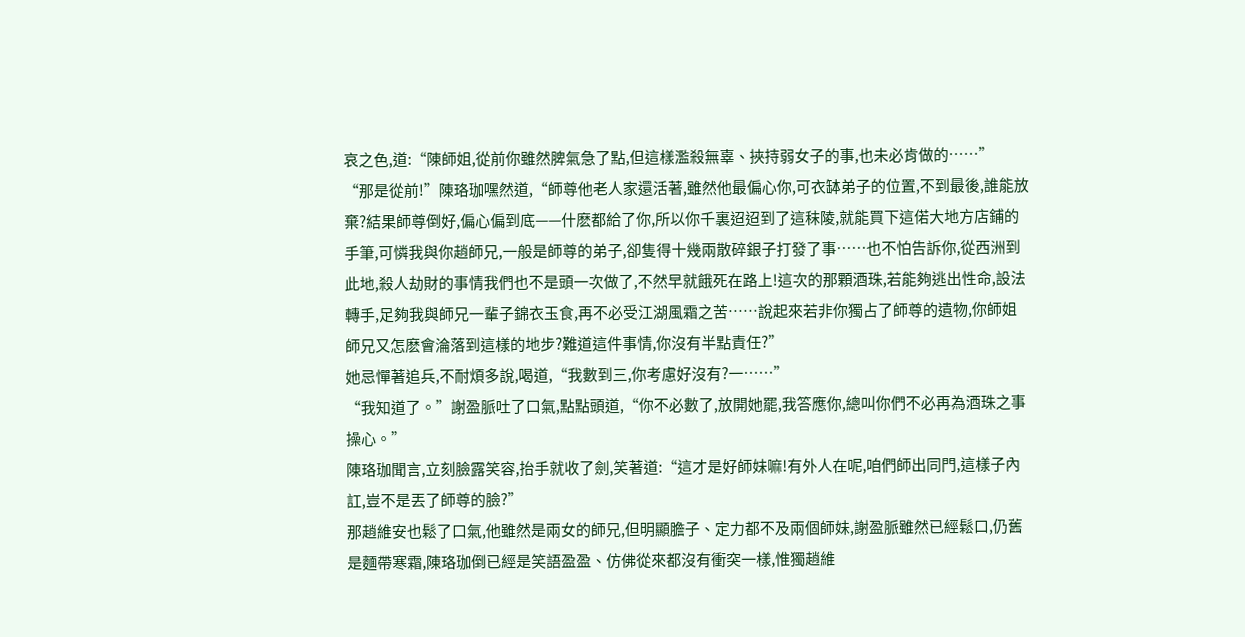哀之色,道:“陳師姐,從前你雖然脾氣急了點,但這樣濫殺無辜、挾持弱女子的事,也未必肯做的……”
“那是從前!”陳珞珈嘿然道,“師尊他老人家還活著,雖然他最偏心你,可衣缽弟子的位置,不到最後,誰能放棄?結果師尊倒好,偏心偏到底——什麽都給了你,所以你千裏迢迢到了這秣陵,就能買下這偌大地方店鋪的手筆,可憐我與你趙師兄,一般是師尊的弟子,卻隻得十幾兩散碎銀子打發了事……也不怕告訴你,從西洲到此地,殺人劫財的事情我們也不是頭一次做了,不然早就餓死在路上!這次的那顆酒珠,若能夠逃出性命,設法轉手,足夠我與師兄一輩子錦衣玉食,再不必受江湖風霜之苦……說起來若非你獨占了師尊的遺物,你師姐師兄又怎麽會淪落到這樣的地步?難道這件事情,你沒有半點責任?”
她忌憚著追兵,不耐煩多說,喝道,“我數到三,你考慮好沒有?一……”
“我知道了。”謝盈脈吐了口氣,點點頭道,“你不必數了,放開她罷,我答應你,總叫你們不必再為酒珠之事操心。”
陳珞珈聞言,立刻臉露笑容,抬手就收了劍,笑著道:“這才是好師妹嘛!有外人在呢,咱們師出同門,這樣子內訌,豈不是丟了師尊的臉?”
那趙維安也鬆了口氣,他雖然是兩女的師兄,但明顯膽子、定力都不及兩個師妹,謝盈脈雖然已經鬆口,仍舊是麵帶寒霜,陳珞珈倒已經是笑語盈盈、仿佛從來都沒有衝突一樣,惟獨趙維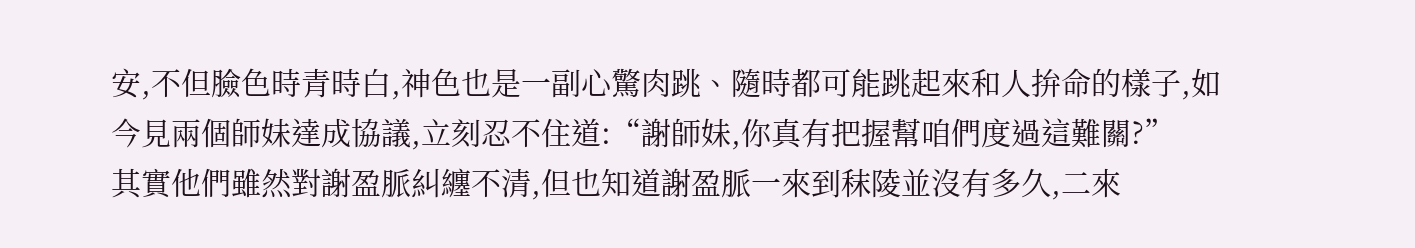安,不但臉色時青時白,神色也是一副心驚肉跳、隨時都可能跳起來和人拚命的樣子,如今見兩個師妹達成協議,立刻忍不住道:“謝師妹,你真有把握幫咱們度過這難關?”
其實他們雖然對謝盈脈糾纏不清,但也知道謝盈脈一來到秣陵並沒有多久,二來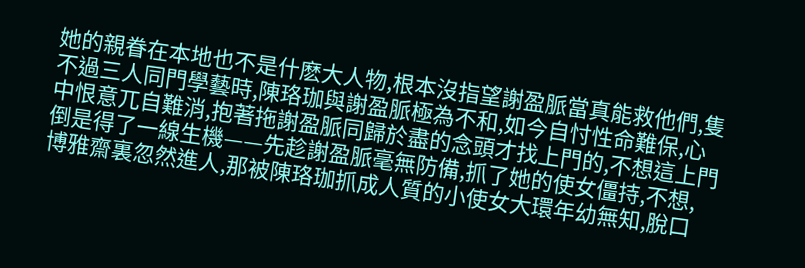她的親眷在本地也不是什麽大人物,根本沒指望謝盈脈當真能救他們,隻不過三人同門學藝時,陳珞珈與謝盈脈極為不和,如今自忖性命難保,心中恨意兀自難消,抱著拖謝盈脈同歸於盡的念頭才找上門的,不想這上門倒是得了一線生機——先趁謝盈脈毫無防備,抓了她的使女僵持,不想,博雅齋裏忽然進人,那被陳珞珈抓成人質的小使女大環年幼無知,脫口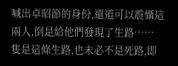喊出卓昭節的身份,還道可以震懾這兩人,倒是給他們發現了生路……
隻是這條生路,也未必不是死路,即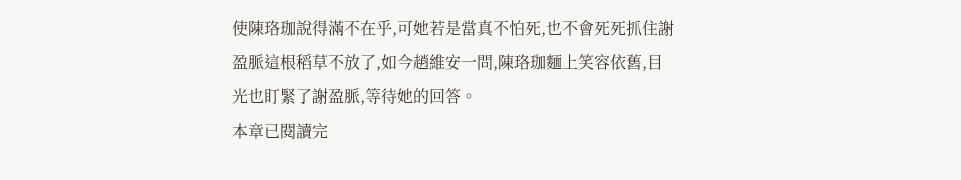使陳珞珈說得滿不在乎,可她若是當真不怕死,也不會死死抓住謝盈脈這根稻草不放了,如今趙維安一問,陳珞珈麵上笑容依舊,目光也盯緊了謝盈脈,等待她的回答。
本章已閱讀完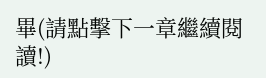畢(請點擊下一章繼續閱讀!)